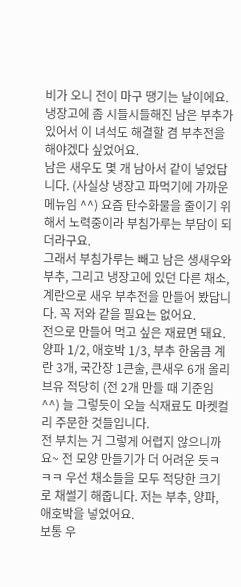비가 오니 전이 마구 땡기는 날이에요. 냉장고에 좀 시들시들해진 남은 부추가 있어서 이 녀석도 해결할 겸 부추전을 해야겠다 싶었어요.
남은 새우도 몇 개 남아서 같이 넣었답니다. (사실상 냉장고 파먹기에 가까운 메뉴임 ^^) 요즘 탄수화물을 줄이기 위해서 노력중이라 부침가루는 부담이 되더라구요.
그래서 부침가루는 빼고 남은 생새우와 부추, 그리고 냉장고에 있던 다른 채소, 계란으로 새우 부추전을 만들어 봤답니다. 꼭 저와 같을 필요는 없어요.
전으로 만들어 먹고 싶은 재료면 돼요. 양파 1/2, 애호박 1/3, 부추 한움큼 계란 3개, 국간장 1큰술, 큰새우 6개 올리브유 적당히 (전 2개 만들 때 기준임 ^^) 늘 그렇듯이 오늘 식재료도 마켓컬리 주문한 것들입니다.
전 부치는 거 그렇게 어렵지 않으니까요~ 전 모양 만들기가 더 어려운 듯ㅋㅋㅋ 우선 채소들을 모두 적당한 크기로 채썰기 해줍니다. 저는 부추, 양파, 애호박을 넣었어요.
보통 우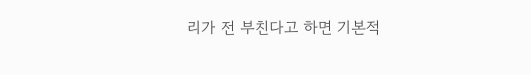리가 전 부친다고 하면 기본적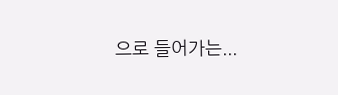으로 들어가는...